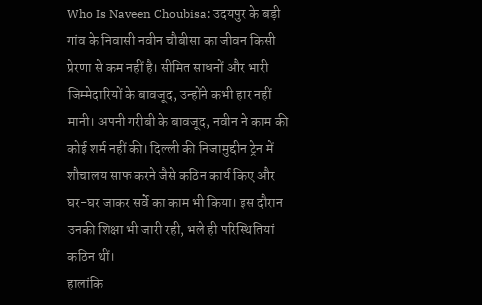Who Is Naveen Choubisa: उदयपुर के बड़ी गांव के निवासी नवीन चौबीसा का जीवन किसी प्रेरणा से कम नहीं है। सीमित साधनों और भारी जिम्मेदारियों के बावजूद, उन्होंने कभी हार नहीं मानी। अपनी गरीबी के बावजूद, नवीन ने काम की कोई शर्म नहीं की। दिल्ली की निजामुद्दीन ट्रेन में शौचालय साफ करने जैसे कठिन कार्य किए और घर-घर जाकर सर्वे का काम भी किया। इस दौरान उनकी शिक्षा भी जारी रही, भले ही परिस्थितियां कठिन थीं।
हालांकि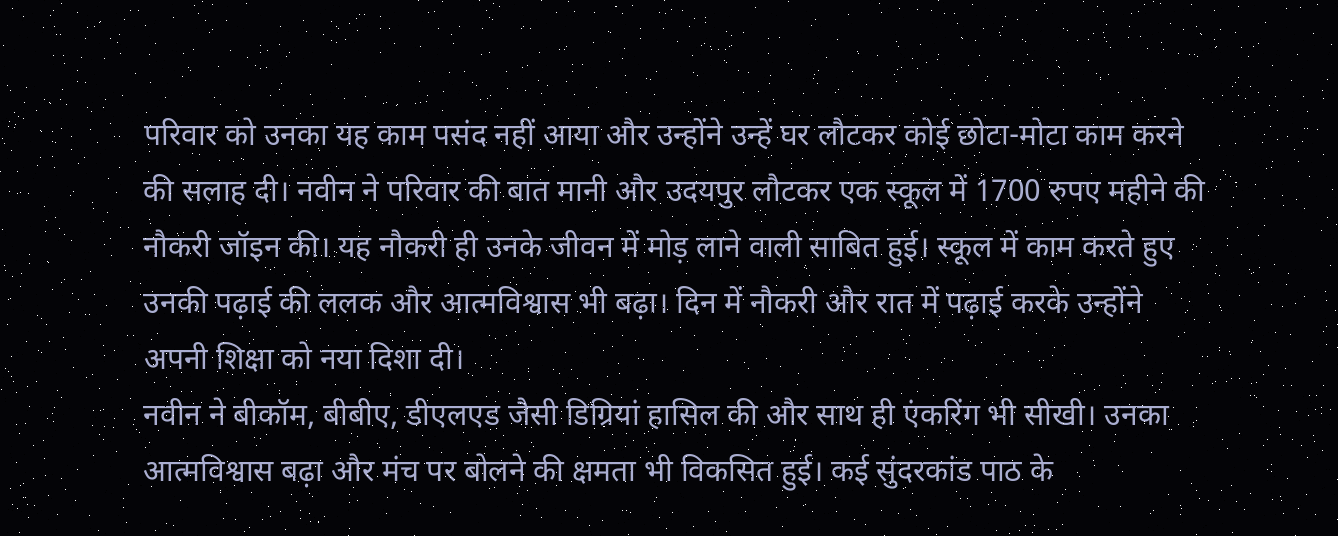परिवार को उनका यह काम पसंद नहीं आया और उन्होंने उन्हें घर लौटकर कोई छोटा-मोटा काम करने की सलाह दी। नवीन ने परिवार की बात मानी और उदयपुर लौटकर एक स्कूल में 1700 रुपए महीने की नौकरी जॉइन की। यह नौकरी ही उनके जीवन में मोड़ लाने वाली साबित हुई। स्कूल में काम करते हुए उनकी पढ़ाई की ललक और आत्मविश्वास भी बढ़ा। दिन में नौकरी और रात में पढ़ाई करके उन्होंने अपनी शिक्षा को नया दिशा दी।
नवीन ने बीकॉम, बीबीए, डीएलएड जैसी डिग्रियां हासिल की और साथ ही एंकरिंग भी सीखी। उनका आत्मविश्वास बढ़ा और मंच पर बोलने की क्षमता भी विकसित हुई। कई सुंदरकांड पाठ के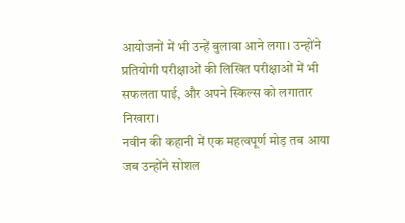आयोजनों में भी उन्हें बुलावा आने लगा। उन्होंने प्रतियोगी परीक्षाओं की लिखित परीक्षाओं में भी सफलता पाई, और अपने स्किल्स को लगातार निखारा।
नवीन की कहानी में एक महत्वपूर्ण मोड़ तब आया जब उन्होंने सोशल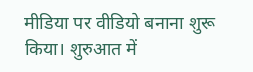मीडिया पर वीडियो बनाना शुरू किया। शुरुआत में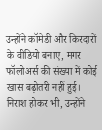उन्होंने कॉमेडी और किरदारों के वीडियो बनाए, मगर फॉलोअर्स की संख्या में कोई खास बढ़ोतरी नहीं हुई।
निराश होकर भी, उन्होंने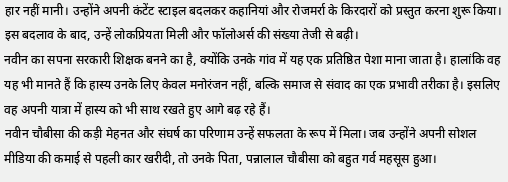हार नहीं मानी। उन्होंने अपनी कंटेंट स्टाइल बदलकर कहानियां और रोजमर्रा के किरदारों को प्रस्तुत करना शुरू किया। इस बदलाव के बाद, उन्हें लोकप्रियता मिली और फॉलोअर्स की संख्या तेजी से बढ़ी।
नवीन का सपना सरकारी शिक्षक बनने का है, क्योंकि उनके गांव में यह एक प्रतिष्ठित पेशा माना जाता है। हालांकि वह यह भी मानते हैं कि हास्य उनके लिए केवल मनोरंजन नहीं, बल्कि समाज से संवाद का एक प्रभावी तरीका है। इसलिए वह अपनी यात्रा में हास्य को भी साथ रखते हुए आगे बढ़ रहे हैं।
नवीन चौबीसा की कड़ी मेहनत और संघर्ष का परिणाम उन्हें सफलता के रूप में मिला। जब उन्होंने अपनी सोशल मीडिया की कमाई से पहली कार खरीदी, तो उनके पिता, पन्नालाल चौबीसा को बहुत गर्व महसूस हुआ।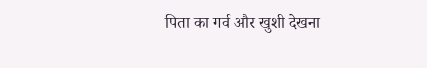पिता का गर्व और खुशी देखना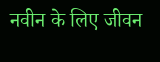नवीन के लिए जीवन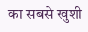का सबसे खुशी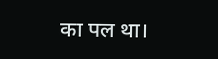का पल था।